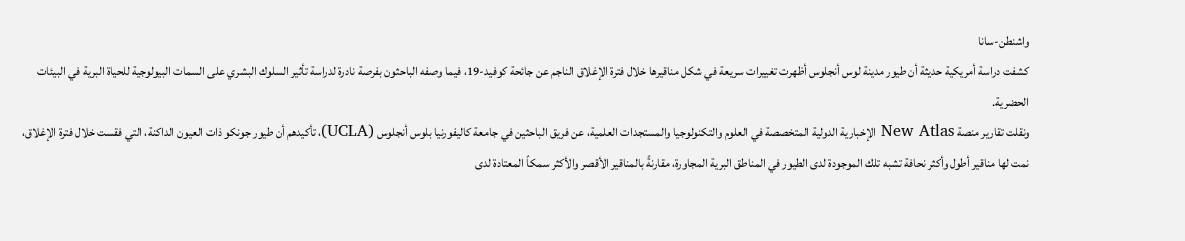واشنطن-سانا
كشفت دراسة أمريكية حديثة أن طيور مدينة لوس أنجلوس أظهرت تغييرات سريعة في شكل مناقيرها خلال فترة الإغلاق الناجم عن جائحة كوفيد-19، فيما وصفه الباحثون بفرصة نادرة لدراسة تأثير السلوك البشري على السمات البيولوجية للحياة البرية في البيئات الحضرية.
ونقلت تقارير منصة New Atlas الإخبارية الدولية المتخصصة في العلوم والتكنولوجيا والمستجدات العلمية، عن فريق الباحثين في جامعة كاليفورنيا بلوس أنجلوس (UCLA)، تأكيدهم أن طيور جونكو ذات العيون الداكنة، التي فقست خلال فترة الإغلاق، نمت لها مناقير أطول وأكثر نحافة تشبه تلك الموجودة لدى الطيور في المناطق البرية المجاورة، مقارنةً بالمناقير الأقصر والأكثر سمكاً المعتادة لدى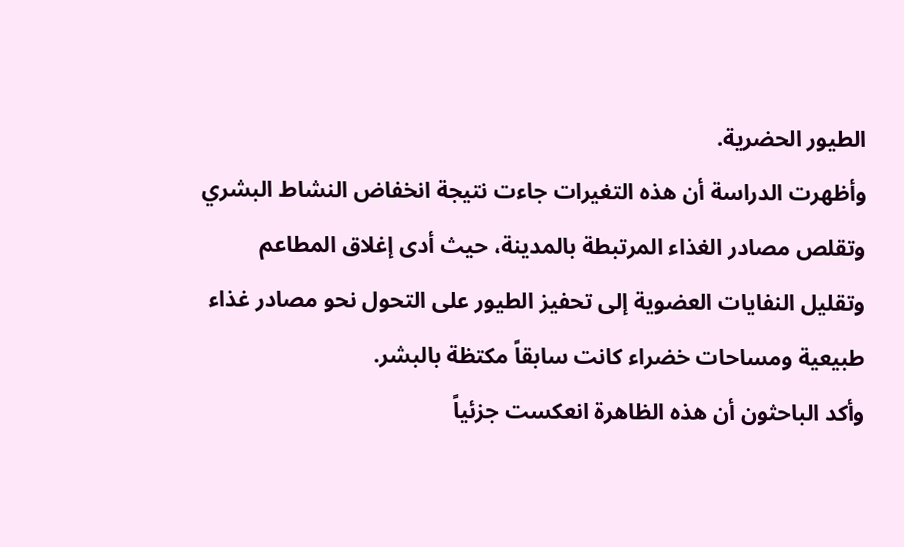الطيور الحضرية.
وأظهرت الدراسة أن هذه التغيرات جاءت نتيجة انخفاض النشاط البشري وتقلص مصادر الغذاء المرتبطة بالمدينة، حيث أدى إغلاق المطاعم وتقليل النفايات العضوية إلى تحفيز الطيور على التحول نحو مصادر غذاء طبيعية ومساحات خضراء كانت سابقاً مكتظة بالبشر.
وأكد الباحثون أن هذه الظاهرة انعكست جزئياً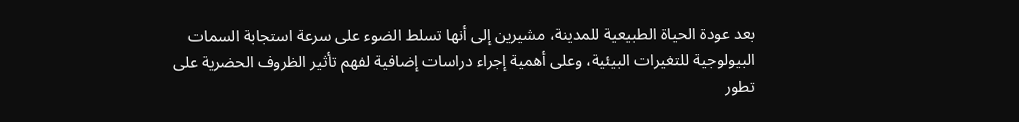بعد عودة الحياة الطبيعية للمدينة، مشيرين إلى أنها تسلط الضوء على سرعة استجابة السمات البيولوجية للتغيرات البيئية، وعلى أهمية إجراء دراسات إضافية لفهم تأثير الظروف الحضرية على تطور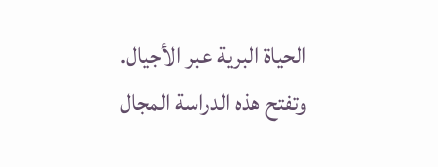الحياة البرية عبر الأجيال.
وتفتح هذه الدراسة المجال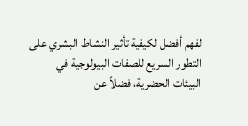لفهم أفضل لكيفية تأثير النشاط البشري على التطور السريع للصفات البيولوجية في البيئات الحضرية، فضلاً عن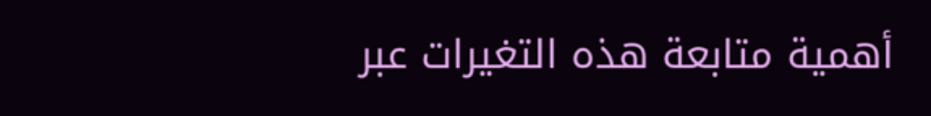أهمية متابعة هذه التغيرات عبر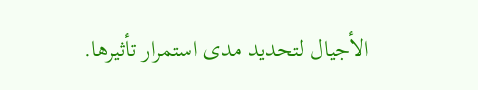الأجيال لتحديد مدى استمرار تأثيرها.